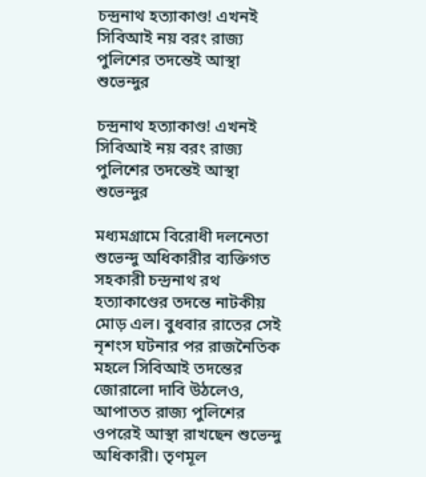চন্দ্রনাথ হত্যাকাণ্ড! এখনই সিবিআই নয় বরং রাজ্য পুলিশের তদন্তেই আস্থা শুভেন্দুর

চন্দ্রনাথ হত্যাকাণ্ড! এখনই সিবিআই নয় বরং রাজ্য পুলিশের তদন্তেই আস্থা শুভেন্দুর

মধ্যমগ্রামে বিরোধী দলনেতা শুভেন্দু অধিকারীর ব্যক্তিগত সহকারী চন্দ্রনাথ রথ হত্যাকাণ্ডের তদন্তে নাটকীয় মোড় এল। বুধবার রাতের সেই নৃশংস ঘটনার পর রাজনৈতিক মহলে সিবিআই তদন্তের জোরালো দাবি উঠলেও, আপাতত রাজ্য পুলিশের ওপরেই আস্থা রাখছেন শুভেন্দু অধিকারী। তৃণমূল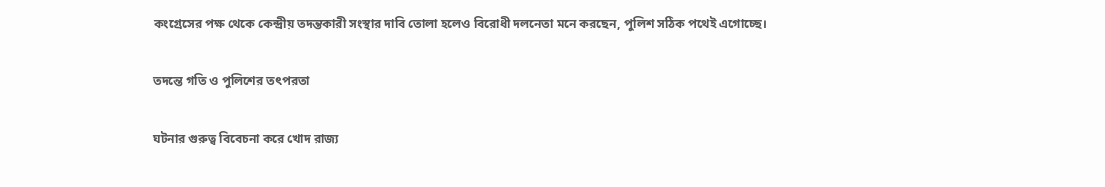কংগ্রেসের পক্ষ থেকে কেন্দ্রীয় তদন্তকারী সংস্থার দাবি তোলা হলেও বিরোধী দলনেতা মনে করছেন, পুলিশ সঠিক পথেই এগোচ্ছে।

তদন্তে গতি ও পুলিশের তৎপরতা

ঘটনার গুরুত্ব বিবেচনা করে খোদ রাজ্য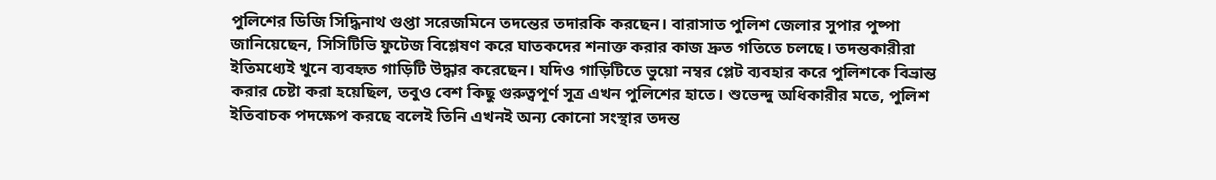পুলিশের ডিজি সিদ্ধিনাথ গুপ্তা সরেজমিনে তদন্তের তদারকি করছেন। বারাসাত পুলিশ জেলার সুপার পুষ্পা জানিয়েছেন, সিসিটিভি ফুটেজ বিশ্লেষণ করে ঘাতকদের শনাক্ত করার কাজ দ্রুত গতিতে চলছে। তদন্তকারীরা ইতিমধ্যেই খুনে ব্যবহৃত গাড়িটি উদ্ধার করেছেন। যদিও গাড়িটিতে ভুয়ো নম্বর প্লেট ব্যবহার করে পুলিশকে বিভ্রান্ত করার চেষ্টা করা হয়েছিল, তবুও বেশ কিছু গুরুত্বপূর্ণ সূত্র এখন পুলিশের হাতে। শুভেন্দু অধিকারীর মতে, পুলিশ ইতিবাচক পদক্ষেপ করছে বলেই তিনি এখনই অন্য কোনো সংস্থার তদন্ত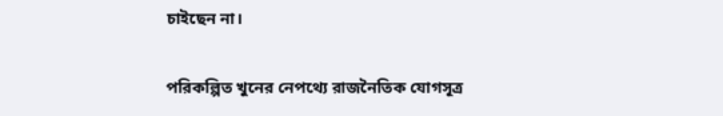চাইছেন না।

পরিকল্পিত খুনের নেপথ্যে রাজনৈতিক যোগসূত্র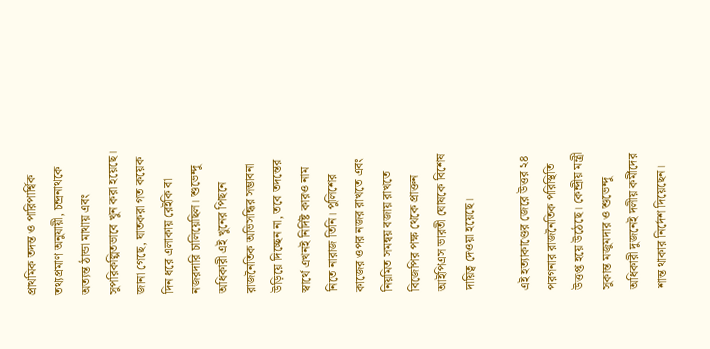প্রাথমিক তদন্ত ও পারিপার্শ্বিক তথ্যপ্রমাণ অনুযায়ী, চন্দ্রনাথকে অত্যন্ত ঠান্ডা মাথায় এবং সুপরিকল্পিতভাবে খুন করা হয়েছে। জানা গেছে, ঘাতকরা গত কয়েক দিন ধরে এলাকায় রেইকি বা নজরদারি চালিয়েছিল। শুভেন্দু অধিকারী এই খুনের পিছনে রাজনৈতিক অভিসন্ধির সম্ভাবনা উড়িয়ে দিচ্ছেন না, তবে তদন্তের স্বার্থে এখনই নির্দিষ্ট কারও নাম নিতে নারাজ তিনি। পুলিশের কাজের ওপর নজর রাখতে এবং নিয়মিত সমন্বয় বজায় রাখতে বিজেপির পক্ষ থেকে প্রাক্তন আইপিএস ভারতী ঘোষকে বিশেষ দায়িত্ব দেওয়া হয়েছে।

এই হত্যাকাণ্ডের জেরে উত্তর ২৪ পরগনার রাজনৈতিক পরিস্থিতি উত্তপ্ত হয়ে উঠেছে। কেন্দ্রীয় মন্ত্রী সুকান্ত মজুমদার ও শুভেন্দু অধিকারী দুজনেই দলীয় কর্মীদের শান্ত থাকার নির্দেশ দিয়েছেন।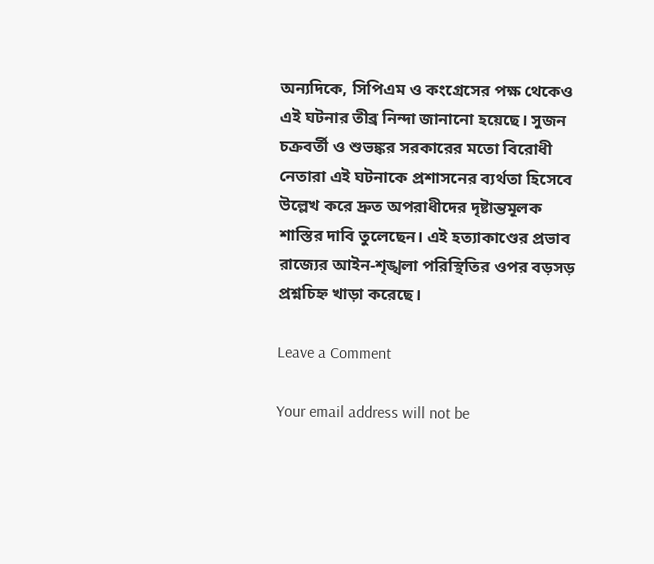অন্যদিকে, সিপিএম ও কংগ্রেসের পক্ষ থেকেও এই ঘটনার তীব্র নিন্দা জানানো হয়েছে। সুজন চক্রবর্তী ও শুভঙ্কর সরকারের মতো বিরোধী নেতারা এই ঘটনাকে প্রশাসনের ব্যর্থতা হিসেবে উল্লেখ করে দ্রুত অপরাধীদের দৃষ্টান্তমূলক শাস্তির দাবি তুলেছেন। এই হত্যাকাণ্ডের প্রভাব রাজ্যের আইন-শৃঙ্খলা পরিস্থিতির ওপর বড়সড় প্রশ্নচিহ্ন খাড়া করেছে।

Leave a Comment

Your email address will not be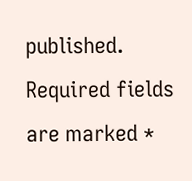published. Required fields are marked *